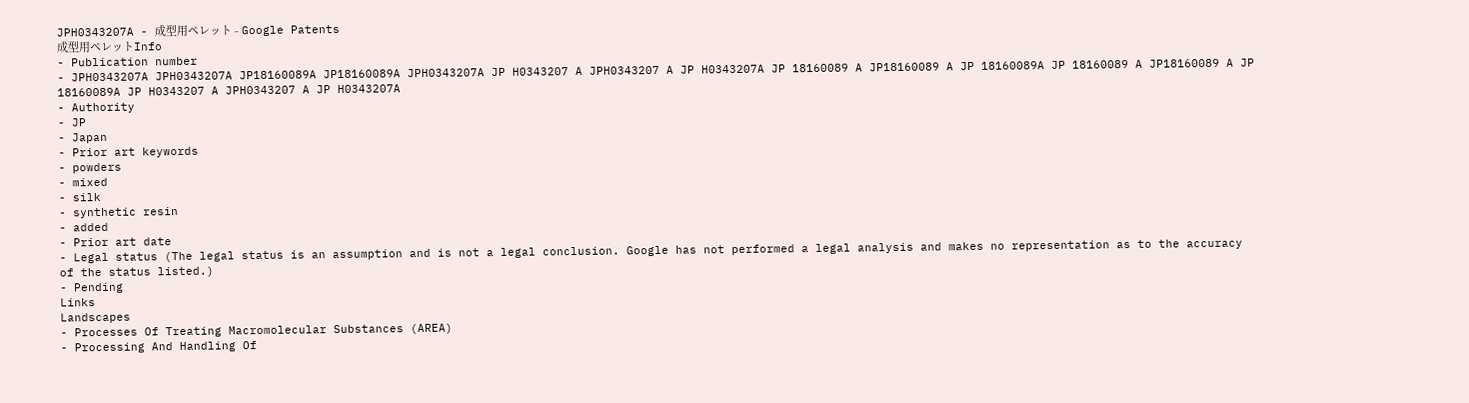JPH0343207A - 成型用ペレット - Google Patents
成型用ペレットInfo
- Publication number
- JPH0343207A JPH0343207A JP18160089A JP18160089A JPH0343207A JP H0343207 A JPH0343207 A JP H0343207A JP 18160089 A JP18160089 A JP 18160089A JP 18160089 A JP18160089 A JP 18160089A JP H0343207 A JPH0343207 A JP H0343207A
- Authority
- JP
- Japan
- Prior art keywords
- powders
- mixed
- silk
- synthetic resin
- added
- Prior art date
- Legal status (The legal status is an assumption and is not a legal conclusion. Google has not performed a legal analysis and makes no representation as to the accuracy of the status listed.)
- Pending
Links
Landscapes
- Processes Of Treating Macromolecular Substances (AREA)
- Processing And Handling Of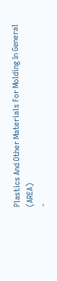Plastics And Other Materials For Molding In General (AREA)
-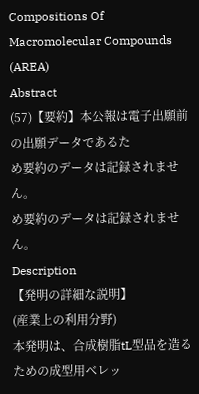Compositions Of Macromolecular Compounds (AREA)
Abstract
(57)【要約】本公報は電子出願前の出願データであるた
め要約のデータは記録されません。
め要約のデータは記録されません。
Description
【発明の詳細な説明】
(産業上の利用分野)
本発明は、合成樹脂tL型品を造るための成型用ベレッ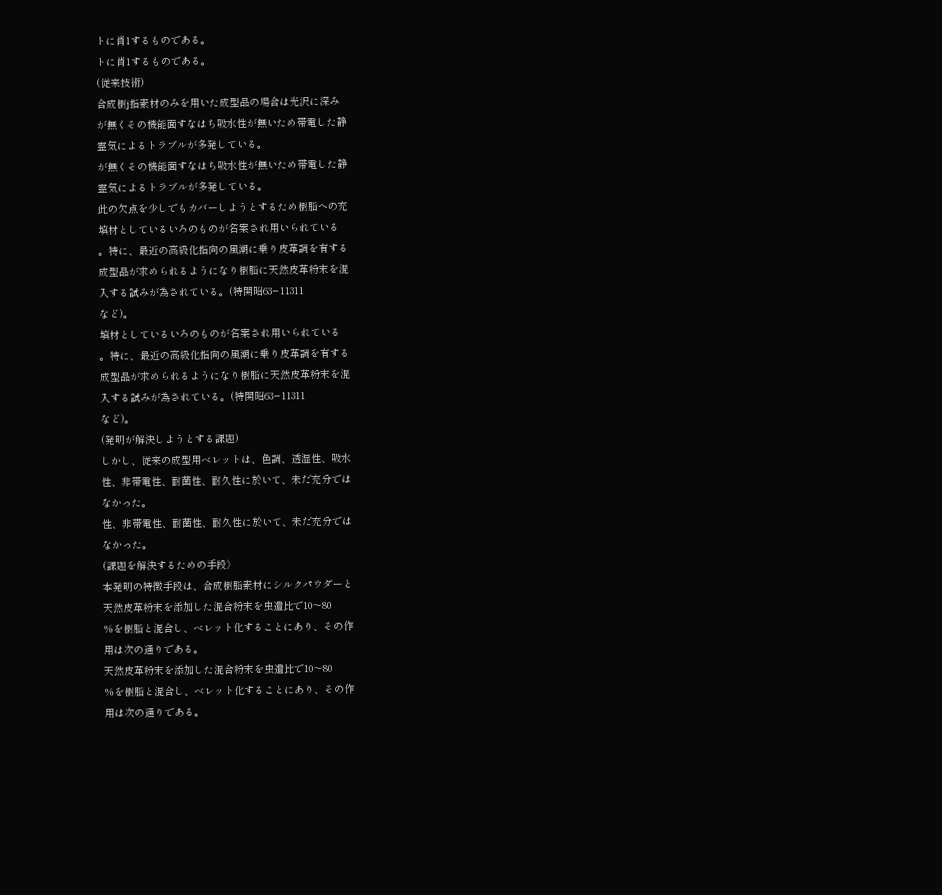トに肖1するものである。
トに肖1するものである。
(従来技術)
合成樹j指素材のみを用いた成型品の場合は光沢に深み
が無くその機能面すなはち吸水性が無いため帯電した静
霊気によるトラブルが多発している。
が無くその機能面すなはち吸水性が無いため帯電した静
霊気によるトラブルが多発している。
此の欠点を少しでもカバーしようとするため樹脂への充
填材としているいろのものが名゛案され用いられている
。特に、最近の高級化指向の風潮に乗り皮革調を有する
成型品が求められるようになり樹脂に天然皮革粉末を混
入する試みが為されている。(特開昭63−11311
など)。
填材としているいろのものが名゛案され用いられている
。特に、最近の高級化指向の風潮に乗り皮革調を有する
成型品が求められるようになり樹脂に天然皮革粉末を混
入する試みが為されている。(特開昭63−11311
など)。
(発明が解決しようとする課題)
しかし、従来の成型用ベレットは、色調、透湿性、吸水
性、非帯電性、耐菌性、耐久性に於いて、未だ充分では
なかった。
性、非帯電性、耐菌性、耐久性に於いて、未だ充分では
なかった。
(課題を解決するための手段〉
本発明の特徴手段は、合成樹脂素材にシルクパウダーと
天然皮革粉末を添加した混合粉末を虫遺比で10〜80
%を樹脂と混合し、ベレット化することにあり、その作
用は次の通りである。
天然皮革粉末を添加した混合粉末を虫遺比で10〜80
%を樹脂と混合し、ベレット化することにあり、その作
用は次の通りである。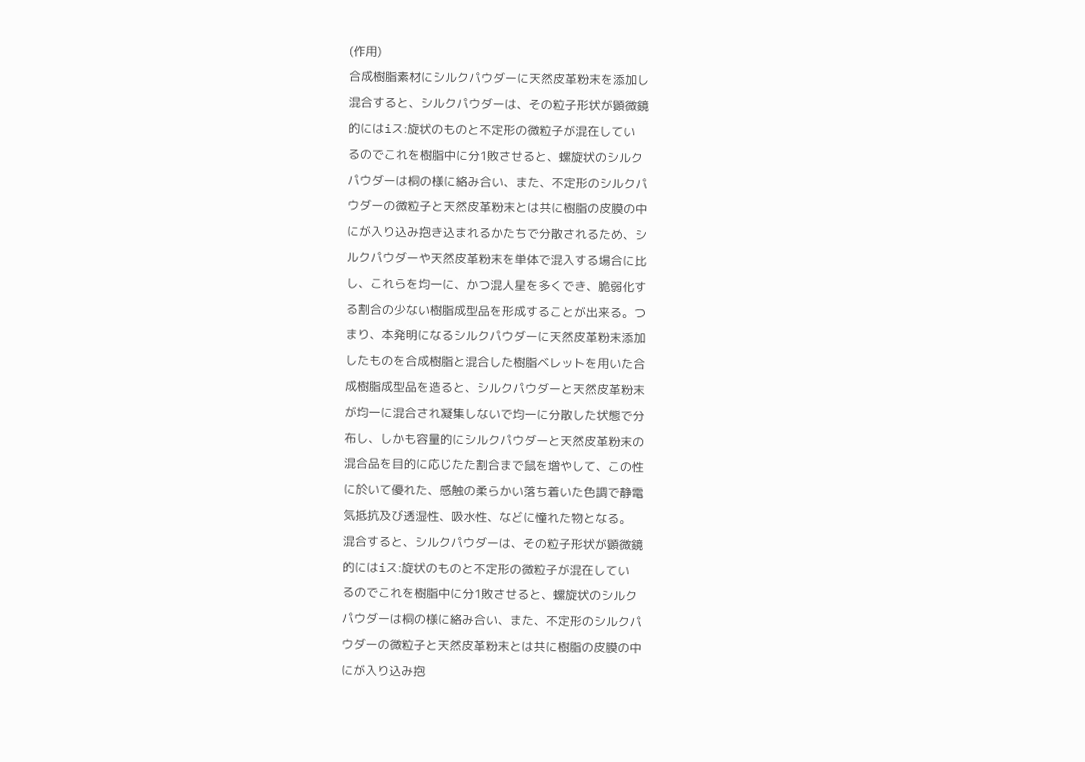(作用)
合成樹脂素材にシルクパウダーに天然皮革粉末を添加し
混合すると、シルクパウダーは、その粒子形状が顕微鏡
的にはiス:旋状のものと不定形の微粒子が混在してい
るのでこれを樹脂中に分1敗させると、螺旋状のシルク
パウダーは桐の様に絡み合い、また、不定形のシルクパ
ウダーの微粒子と天然皮革粉末とは共に樹脂の皮膜の中
にが入り込み抱き込まれるかたちで分散されるため、シ
ルクパウダーや天然皮革粉末を単体で混入する場合に比
し、これらを均一に、かつ混人星を多くでき、脆弱化す
る割合の少ない樹脂成型品を形成することが出来る。つ
まり、本発明になるシルクパウダーに天然皮革粉末添加
したものを合成樹脂と混合した樹脂ベレットを用いた合
成樹脂成型品を造ると、シルクパウダーと天然皮革粉末
が均一に混合され凝集しないで均一に分散した状態で分
布し、しかも容量的にシルクパウダーと天然皮革粉末の
混合品を目的に応じたた割合まで鼠を増やして、この性
に於いて優れた、感触の柔らかい落ち着いた色調で静電
気抵抗及び透湿性、吸水性、などに憧れた物となる。
混合すると、シルクパウダーは、その粒子形状が顕微鏡
的にはiス:旋状のものと不定形の微粒子が混在してい
るのでこれを樹脂中に分1敗させると、螺旋状のシルク
パウダーは桐の様に絡み合い、また、不定形のシルクパ
ウダーの微粒子と天然皮革粉末とは共に樹脂の皮膜の中
にが入り込み抱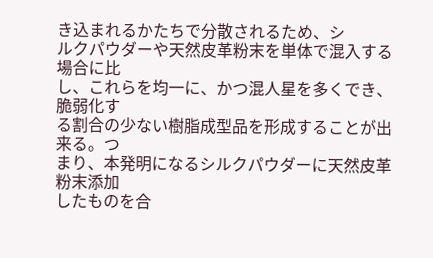き込まれるかたちで分散されるため、シ
ルクパウダーや天然皮革粉末を単体で混入する場合に比
し、これらを均一に、かつ混人星を多くでき、脆弱化す
る割合の少ない樹脂成型品を形成することが出来る。つ
まり、本発明になるシルクパウダーに天然皮革粉末添加
したものを合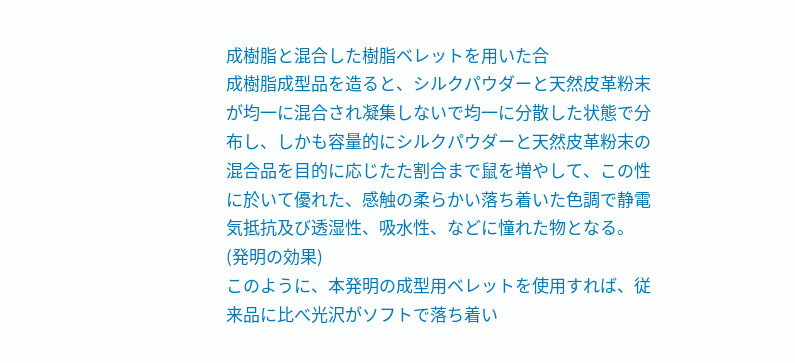成樹脂と混合した樹脂ベレットを用いた合
成樹脂成型品を造ると、シルクパウダーと天然皮革粉末
が均一に混合され凝集しないで均一に分散した状態で分
布し、しかも容量的にシルクパウダーと天然皮革粉末の
混合品を目的に応じたた割合まで鼠を増やして、この性
に於いて優れた、感触の柔らかい落ち着いた色調で静電
気抵抗及び透湿性、吸水性、などに憧れた物となる。
(発明の効果)
このように、本発明の成型用ベレットを使用すれば、従
来品に比べ光沢がソフトで落ち着い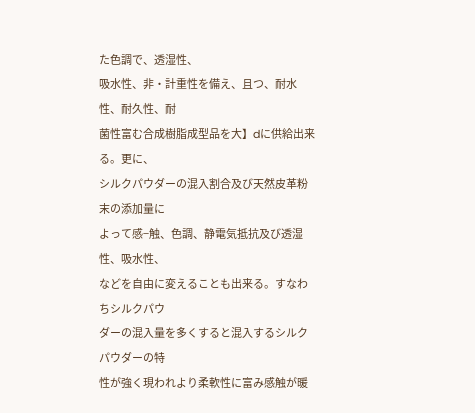た色調で、透湿性、
吸水性、非・計重性を備え、且つ、耐水性、耐久性、耐
菌性富む合成樹脂成型品を大】dに供給出来る。更に、
シルクパウダーの混入割合及び天然皮革粉末の添加量に
よって感−触、色調、静電気抵抗及び透湿性、吸水性、
などを自由に変えることも出来る。すなわちシルクパウ
ダーの混入量を多くすると混入するシルクパウダーの特
性が強く現われより柔軟性に富み感触が暖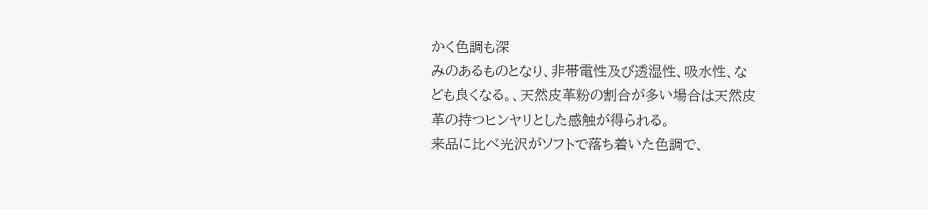かく色調も深
みのあるものとなり、非帯電性及び透湿性、吸水性、な
ども良くなる。、天然皮革粉の割合が多い場合は天然皮
革の持つヒンヤリとした感触が得られる。
来品に比べ光沢がソフトで落ち着いた色調で、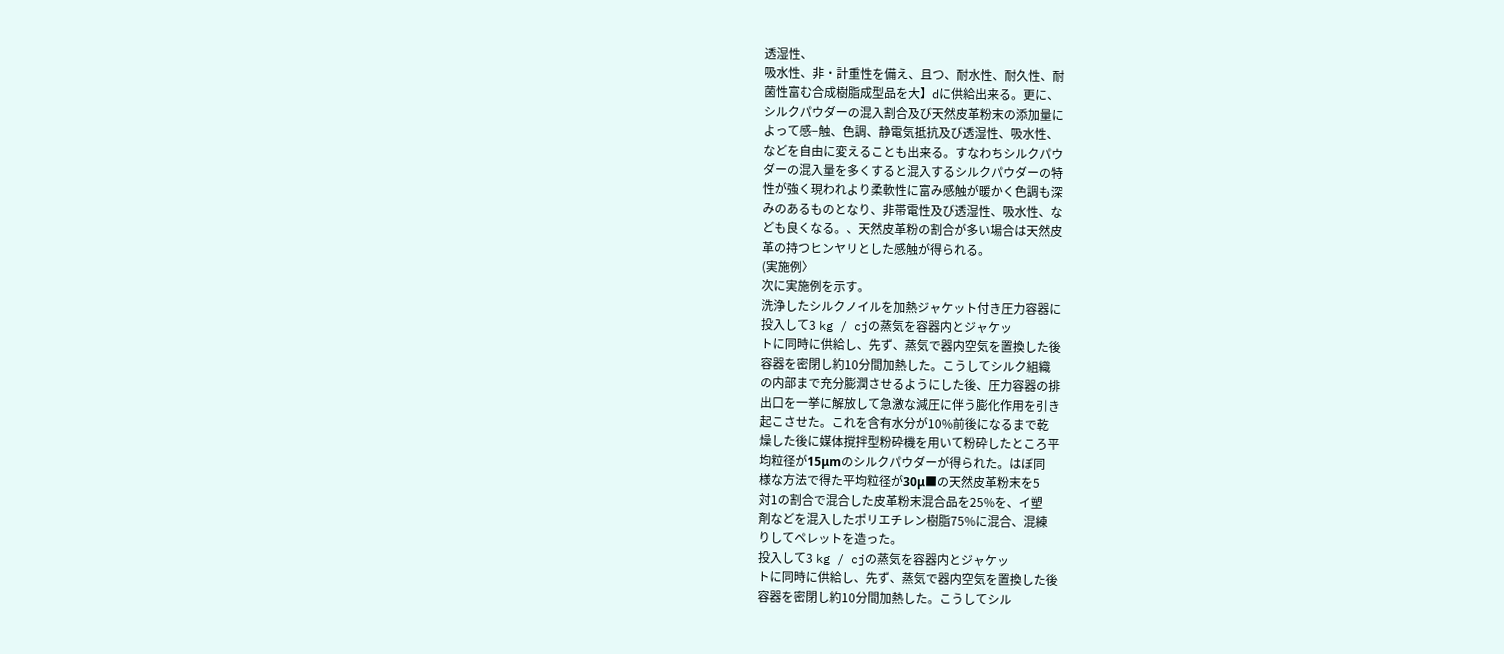透湿性、
吸水性、非・計重性を備え、且つ、耐水性、耐久性、耐
菌性富む合成樹脂成型品を大】dに供給出来る。更に、
シルクパウダーの混入割合及び天然皮革粉末の添加量に
よって感−触、色調、静電気抵抗及び透湿性、吸水性、
などを自由に変えることも出来る。すなわちシルクパウ
ダーの混入量を多くすると混入するシルクパウダーの特
性が強く現われより柔軟性に富み感触が暖かく色調も深
みのあるものとなり、非帯電性及び透湿性、吸水性、な
ども良くなる。、天然皮革粉の割合が多い場合は天然皮
革の持つヒンヤリとした感触が得られる。
(実施例〉
次に実施例を示す。
洗浄したシルクノイルを加熱ジャケット付き圧力容器に
投入して3 kg / cjの蒸気を容器内とジャケッ
トに同時に供給し、先ず、蒸気で器内空気を置換した後
容器を密閉し約10分間加熱した。こうしてシルク組織
の内部まで充分膨潤させるようにした後、圧力容器の排
出口を一挙に解放して急激な減圧に伴う膨化作用を引き
起こさせた。これを含有水分が10%前後になるまで乾
燥した後に媒体撹拌型粉砕機を用いて粉砕したところ平
均粒径が15μmのシルクパウダーが得られた。はぼ同
様な方法で得た平均粒径が30μ■の天然皮革粉末を5
対1の割合で混合した皮革粉末混合品を25%を、イ塑
剤などを混入したポリエチレン樹脂75%に混合、混練
りしてペレットを造った。
投入して3 kg / cjの蒸気を容器内とジャケッ
トに同時に供給し、先ず、蒸気で器内空気を置換した後
容器を密閉し約10分間加熱した。こうしてシル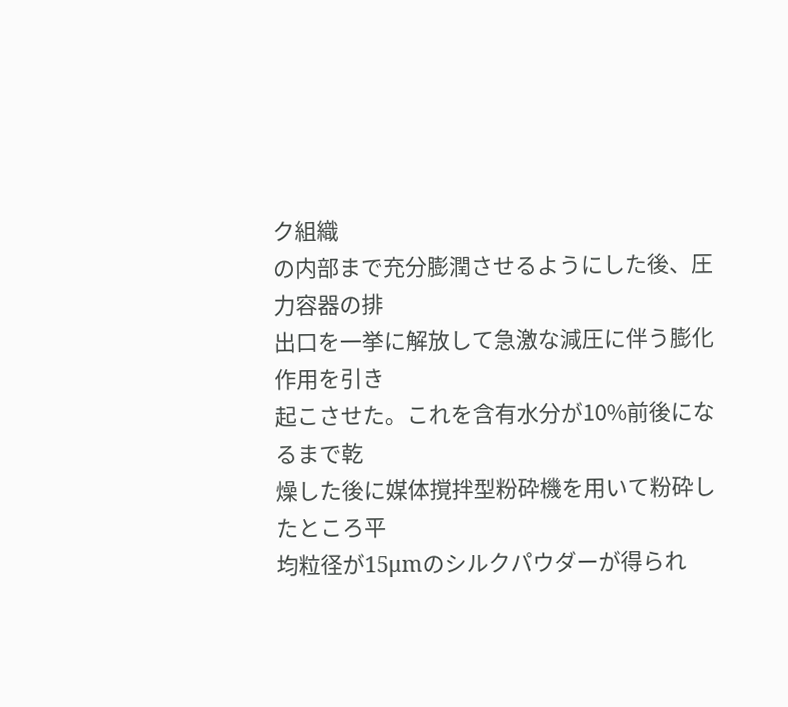ク組織
の内部まで充分膨潤させるようにした後、圧力容器の排
出口を一挙に解放して急激な減圧に伴う膨化作用を引き
起こさせた。これを含有水分が10%前後になるまで乾
燥した後に媒体撹拌型粉砕機を用いて粉砕したところ平
均粒径が15μmのシルクパウダーが得られ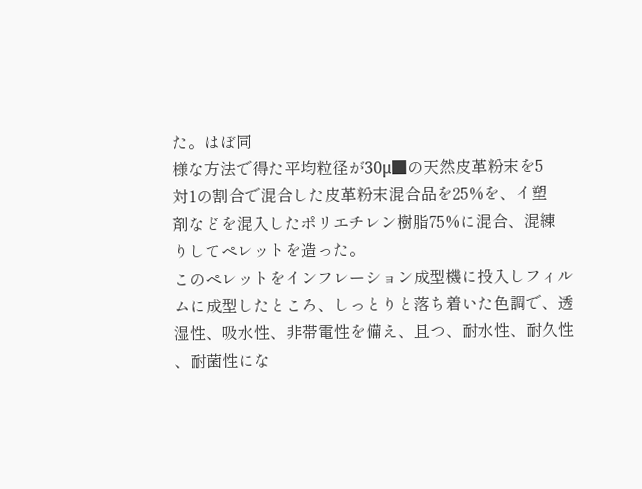た。はぼ同
様な方法で得た平均粒径が30μ■の天然皮革粉末を5
対1の割合で混合した皮革粉末混合品を25%を、イ塑
剤などを混入したポリエチレン樹脂75%に混合、混練
りしてペレットを造った。
このペレットをインフレーション成型機に投入しフィル
ムに成型したところ、しっとりと落ち着いた色調で、透
湿性、吸水性、非帯電性を備え、且つ、耐水性、耐久性
、耐菌性にな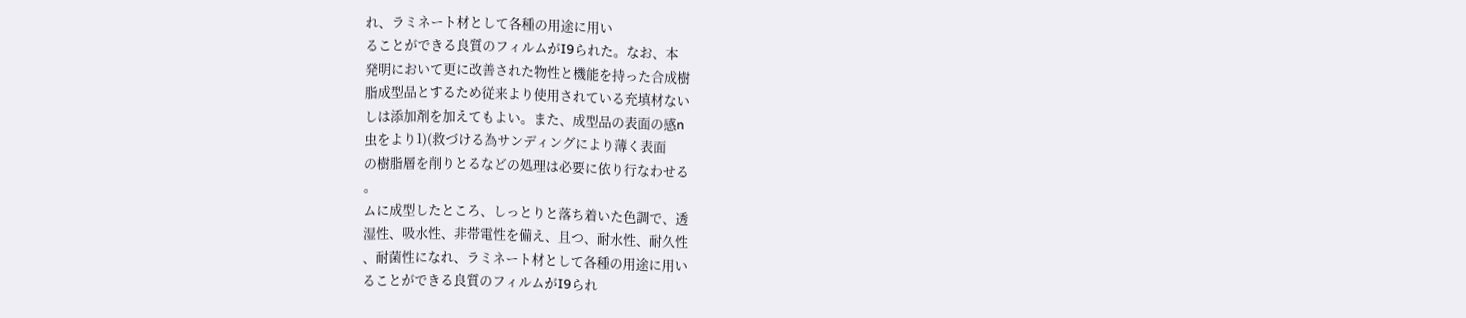れ、ラミネート材として各種の用途に用い
ることができる良質のフィルムがI9られた。なお、本
発明において更に改善された物性と機能を持った合成樹
脂成型品とするため従来より使用されている充填材ない
しは添加剤を加えてもよい。また、成型品の表面の感n
虫をより1)(救づける為サンディングにより薄く表面
の樹脂層を削りとるなどの処理は必要に依り行なわせる
。
ムに成型したところ、しっとりと落ち着いた色調で、透
湿性、吸水性、非帯電性を備え、且つ、耐水性、耐久性
、耐菌性になれ、ラミネート材として各種の用途に用い
ることができる良質のフィルムがI9られ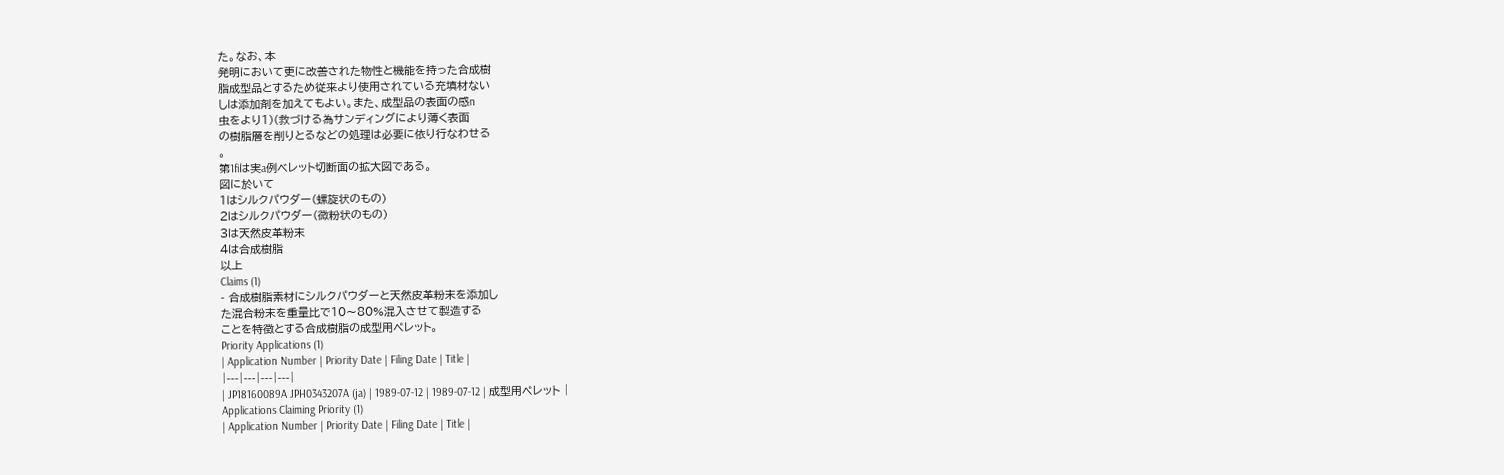た。なお、本
発明において更に改善された物性と機能を持った合成樹
脂成型品とするため従来より使用されている充填材ない
しは添加剤を加えてもよい。また、成型品の表面の感n
虫をより1)(救づける為サンディングにより薄く表面
の樹脂層を削りとるなどの処理は必要に依り行なわせる
。
第1fiは実a例ベレット切断面の拡大図である。
図に於いて
1はシルクパウダー(螺旋状のもの)
2はシルクパウダー(微粉状のもの)
3は天然皮革粉末
4は合成樹脂
以上
Claims (1)
- 合成樹脂素材にシルクパウダーと天然皮革粉末を添加し
た混合粉末を重量比で10〜80%混入させて製造する
ことを特徴とする合成樹脂の成型用ペレット。
Priority Applications (1)
| Application Number | Priority Date | Filing Date | Title |
|---|---|---|---|
| JP18160089A JPH0343207A (ja) | 1989-07-12 | 1989-07-12 | 成型用ペレット |
Applications Claiming Priority (1)
| Application Number | Priority Date | Filing Date | Title |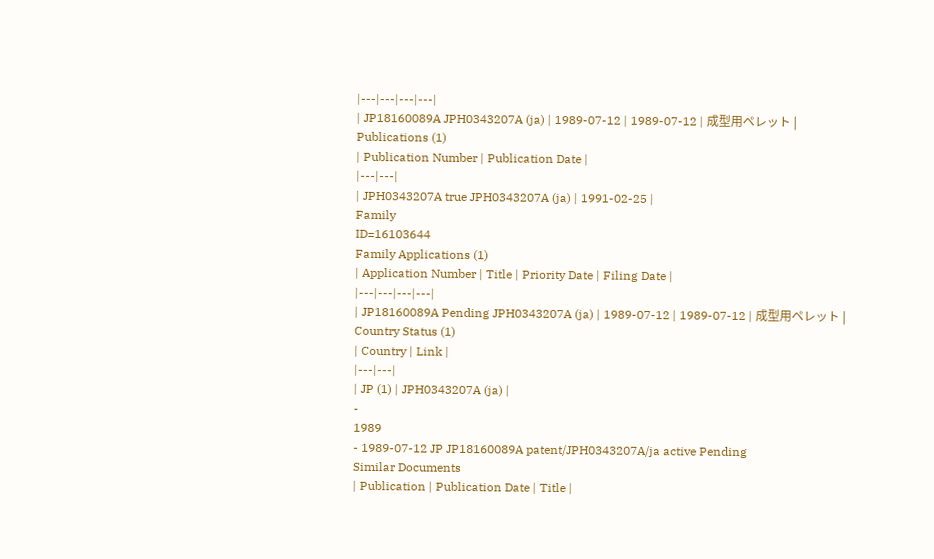|---|---|---|---|
| JP18160089A JPH0343207A (ja) | 1989-07-12 | 1989-07-12 | 成型用ペレット |
Publications (1)
| Publication Number | Publication Date |
|---|---|
| JPH0343207A true JPH0343207A (ja) | 1991-02-25 |
Family
ID=16103644
Family Applications (1)
| Application Number | Title | Priority Date | Filing Date |
|---|---|---|---|
| JP18160089A Pending JPH0343207A (ja) | 1989-07-12 | 1989-07-12 | 成型用ペレット |
Country Status (1)
| Country | Link |
|---|---|
| JP (1) | JPH0343207A (ja) |
-
1989
- 1989-07-12 JP JP18160089A patent/JPH0343207A/ja active Pending
Similar Documents
| Publication | Publication Date | Title |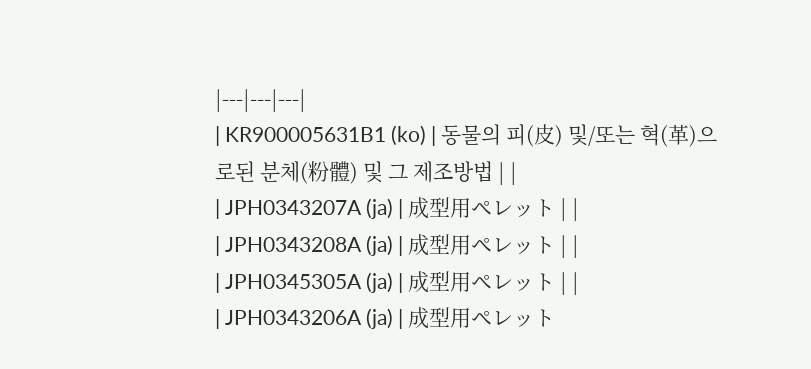|---|---|---|
| KR900005631B1 (ko) | 동물의 피(皮) 및/또는 혁(革)으로된 분체(粉體) 및 그 제조방법 | |
| JPH0343207A (ja) | 成型用ペレット | |
| JPH0343208A (ja) | 成型用ペレット | |
| JPH0345305A (ja) | 成型用ペレット | |
| JPH0343206A (ja) | 成型用ペレット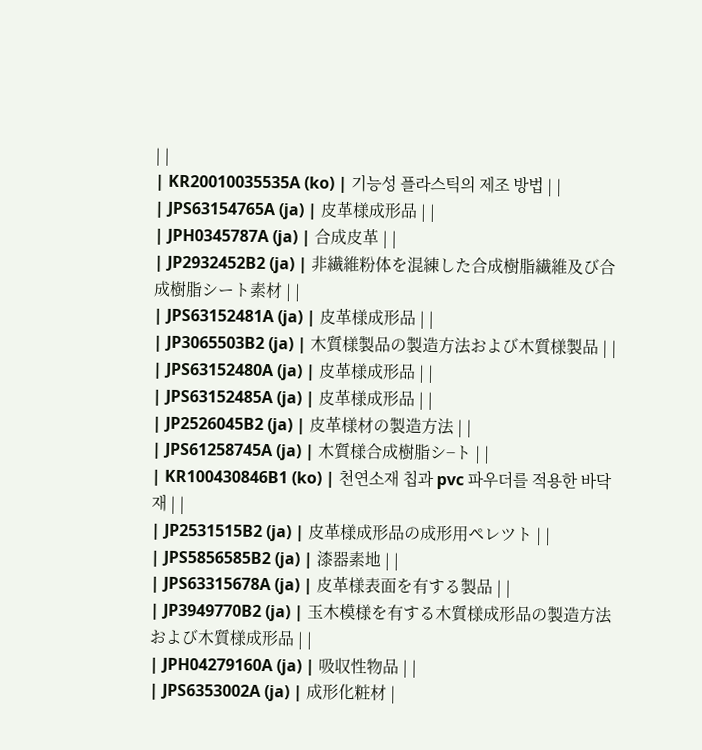| |
| KR20010035535A (ko) | 기능성 플라스틱의 제조 방법 | |
| JPS63154765A (ja) | 皮革様成形品 | |
| JPH0345787A (ja) | 合成皮革 | |
| JP2932452B2 (ja) | 非繊維粉体を混練した合成樹脂繊維及び合成樹脂シート素材 | |
| JPS63152481A (ja) | 皮革様成形品 | |
| JP3065503B2 (ja) | 木質様製品の製造方法および木質様製品 | |
| JPS63152480A (ja) | 皮革様成形品 | |
| JPS63152485A (ja) | 皮革様成形品 | |
| JP2526045B2 (ja) | 皮革様材の製造方法 | |
| JPS61258745A (ja) | 木質様合成樹脂シ−ト | |
| KR100430846B1 (ko) | 천연소재 칩과 pvc 파우더를 적용한 바닥재 | |
| JP2531515B2 (ja) | 皮革様成形品の成形用ペレツト | |
| JPS5856585B2 (ja) | 漆器素地 | |
| JPS63315678A (ja) | 皮革様表面を有する製品 | |
| JP3949770B2 (ja) | 玉木模様を有する木質様成形品の製造方法および木質様成形品 | |
| JPH04279160A (ja) | 吸収性物品 | |
| JPS6353002A (ja) | 成形化粧材 |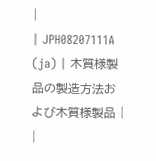|
| JPH08207111A (ja) | 木質様製品の製造方法および木質様製品 | |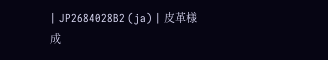| JP2684028B2 (ja) | 皮革様成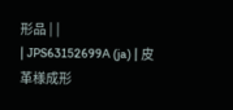形品 | |
| JPS63152699A (ja) | 皮革様成形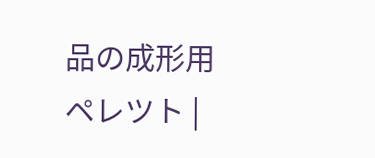品の成形用ペレツト |